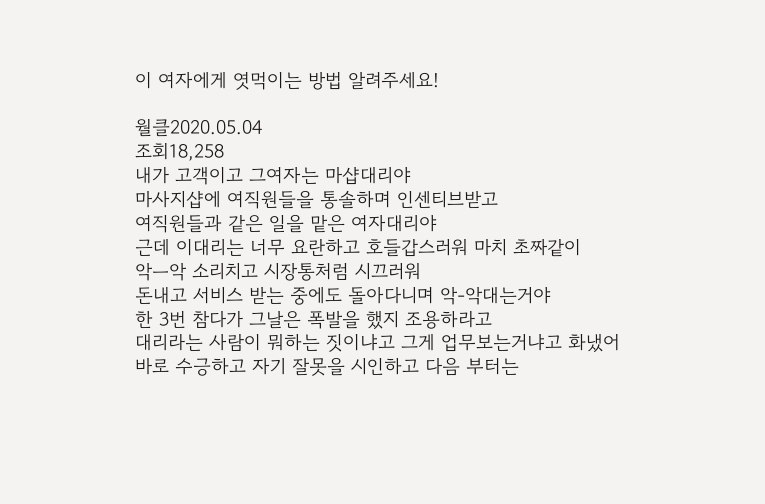이 여자에게 엿먹이는 방법 알려주세요!

월클2020.05.04
조회18,258
내가 고객이고 그여자는 마샵대리야
마사지샵에 여직원들을 통솔하며 인센티브받고
여직원들과 같은 일을 맡은 여자대리야
근데 이대리는 너무 요란하고 호들갑스러워 마치 초짜같이
악ㅡ악 소리치고 시장통처럼 시끄러워
돈내고 서비스 받는 중에도 돌아다니며 악-악대는거야
한 3번 참다가 그날은 폭발을 했지 조용하라고
대리라는 사람이 뭐하는 짓이냐고 그게 업무보는거냐고 화냈어
바로 수긍하고 자기 잘못을 시인하고 다음 부터는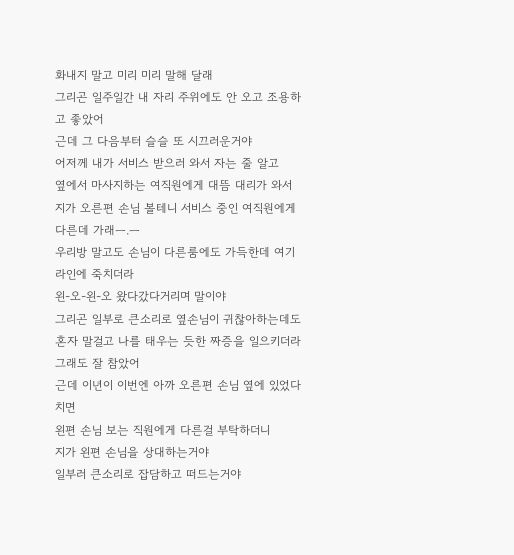화내지 말고 미리 미리 말해 달래
그리곤 일주일간 내 자리 주위에도 안 오고 조용하고 좋았어
근데 그 다음부터 슬슬 또 시끄러운거야
어저께 내가 서비스 받으러 와서 자는 줄 알고
옆에서 마사지하는 여직원에게 대뜸 대리가 와서
지가 오른편 손님 볼테니 서비스 중인 여직원에게 다른데 가래ㅡ.ㅡ
우리방 말고도 손님이 다른룸에도 가득한데 여기 라인에 죽치더라
왼-오-왼-오 왔다갔다거리며 말이야
그리곤 일부로 큰소리로 옆손님이 귀찮아하는데도
혼자 말걸고 나를 태우는 듯한 짜증을 일으키더라
그래도 잘 참았어
근데 이년이 이번엔 아까 오른편 손님 옆에 있었다치면
왼편 손님 보는 직원에게 다른걸 부탁하더니
지가 왼편 손님을 상대하는거야
일부러 큰소리로 잡담하고 떠드는거야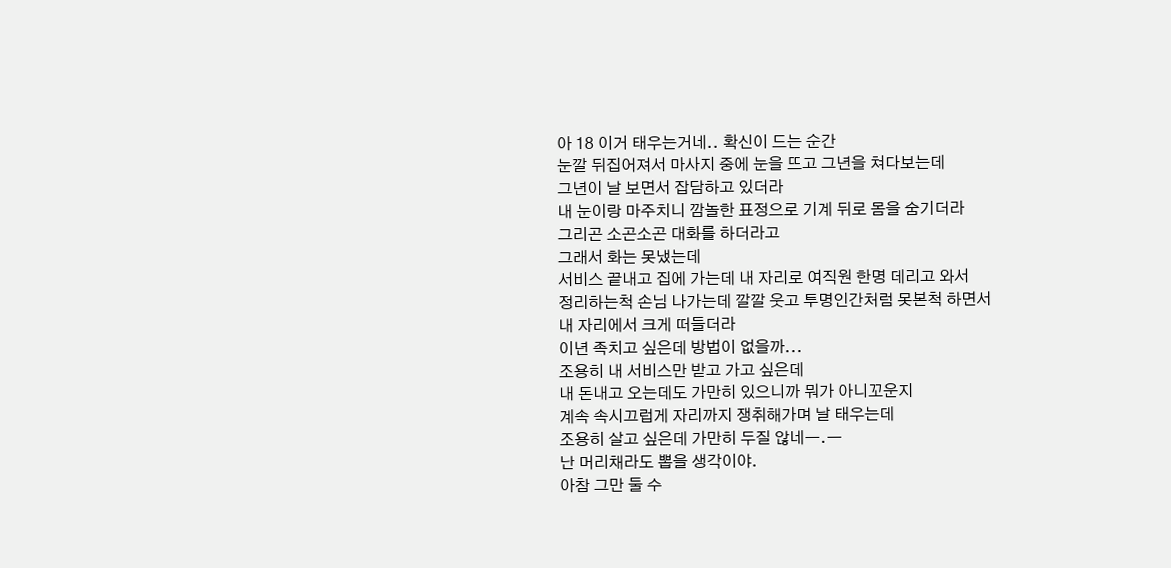아 18 이거 태우는거네.. 확신이 드는 순간
눈깔 뒤집어져서 마사지 중에 눈을 뜨고 그년을 쳐다보는데
그년이 날 보면서 잡담하고 있더라
내 눈이랑 마주치니 깜놀한 표정으로 기계 뒤로 몸을 숨기더라
그리곤 소곤소곤 대화를 하더라고
그래서 화는 못냈는데
서비스 끝내고 집에 가는데 내 자리로 여직원 한명 데리고 와서
정리하는척 손님 나가는데 깔깔 웃고 투명인간처럼 못본척 하면서
내 자리에서 크게 떠들더라
이년 족치고 싶은데 방법이 없을까...
조용히 내 서비스만 받고 가고 싶은데
내 돈내고 오는데도 가만히 있으니까 뭐가 아니꼬운지
계속 속시끄럽게 자리까지 쟁취해가며 날 태우는데
조용히 살고 싶은데 가만히 두질 않네ㅡ.ㅡ
난 머리채라도 뽑을 생각이야.
아참 그만 둘 수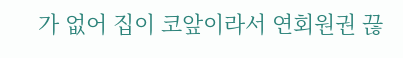가 없어 집이 코앞이라서 연회원권 끊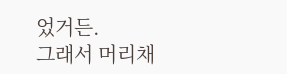었거든.
그래서 머리채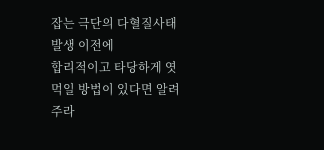잡는 극단의 다혈질사태 발생 이전에
합리적이고 타당하게 엿먹일 방법이 있다면 알려주라